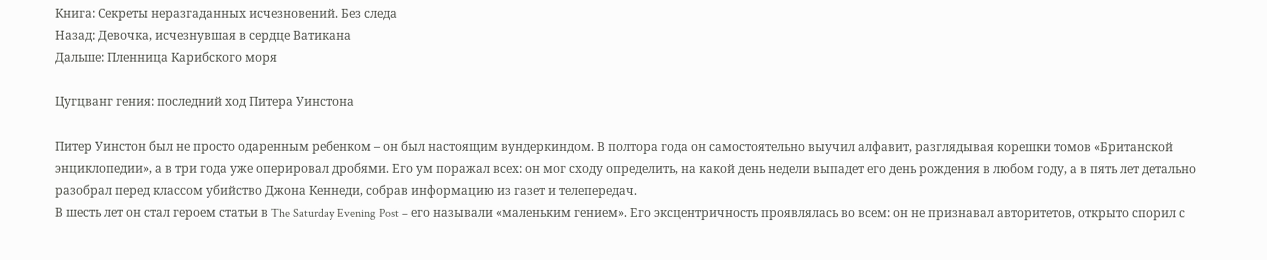Книга: Секреты неразгаданных исчезновений. Без следа
Назад: Девочка, исчезнувшая в сердце Ватикана
Дальше: Пленница Карибского моря

Цугцванг гения: последний ход Питера Уинстона

Питер Уинстон был не просто одаренным ребенком – он был настоящим вундеркиндом. В полтора года он самостоятельно выучил алфавит, разглядывая корешки томов «Британской энциклопедии», а в три года уже оперировал дробями. Его ум поражал всех: он мог сходу определить, на какой день недели выпадет его день рождения в любом году, а в пять лет детально разобрал перед классом убийство Джона Кеннеди, собрав информацию из газет и телепередач.
В шесть лет он стал героем статьи в The Saturday Evening Post – его называли «маленьким гением». Его эксцентричность проявлялась во всем: он не признавал авторитетов, открыто спорил с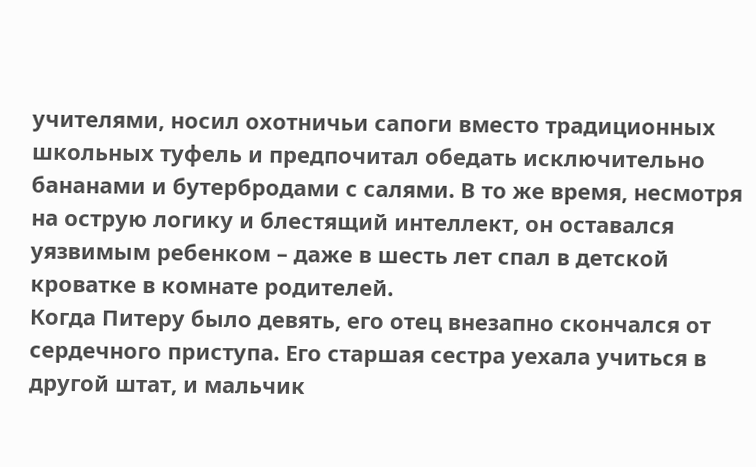учителями, носил охотничьи сапоги вместо традиционных школьных туфель и предпочитал обедать исключительно бананами и бутербродами с салями. В то же время, несмотря на острую логику и блестящий интеллект, он оставался уязвимым ребенком – даже в шесть лет спал в детской кроватке в комнате родителей.
Когда Питеру было девять, его отец внезапно скончался от сердечного приступа. Его старшая сестра уехала учиться в другой штат, и мальчик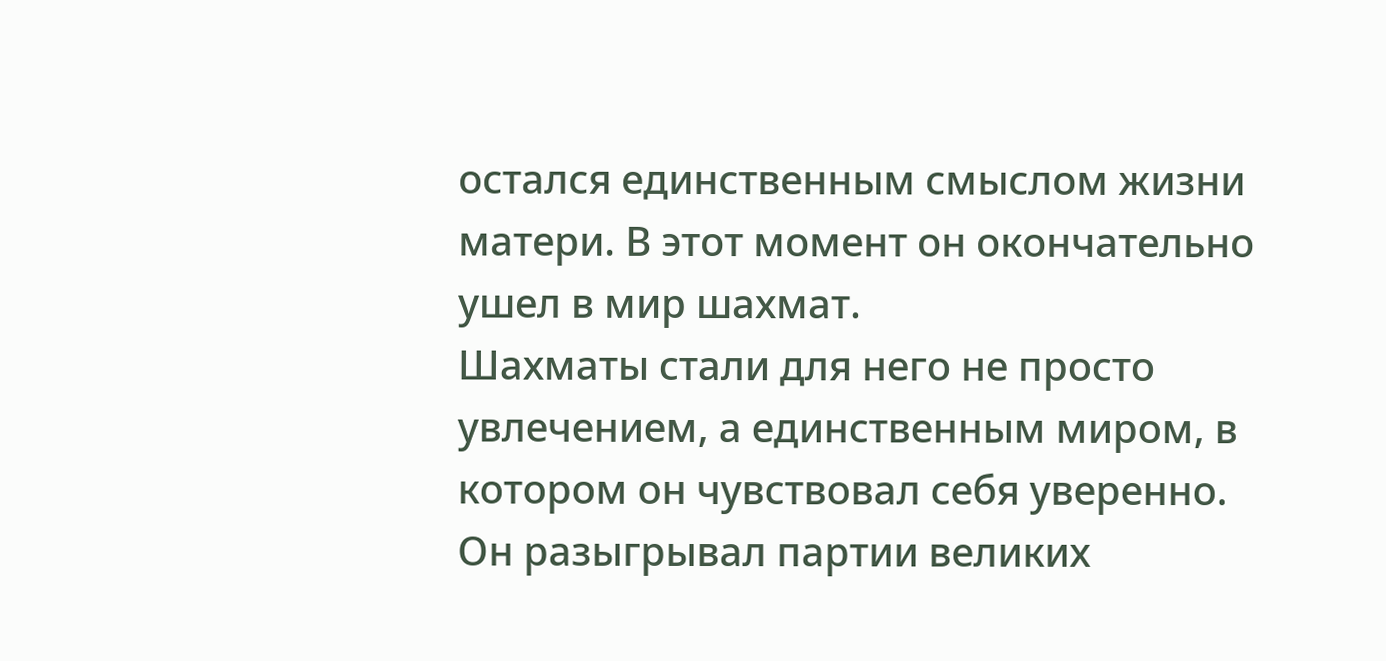остался единственным смыслом жизни матери. В этот момент он окончательно ушел в мир шахмат.
Шахматы стали для него не просто увлечением, а единственным миром, в котором он чувствовал себя уверенно. Он разыгрывал партии великих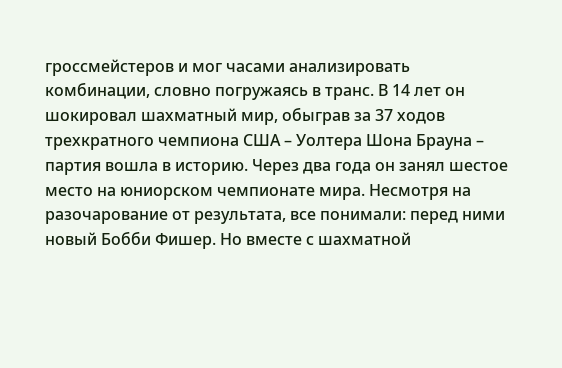гроссмейстеров и мог часами анализировать комбинации, словно погружаясь в транс. В 14 лет он шокировал шахматный мир, обыграв за 37 ходов трехкратного чемпиона США – Уолтера Шона Брауна – партия вошла в историю. Через два года он занял шестое место на юниорском чемпионате мира. Несмотря на разочарование от результата, все понимали: перед ними новый Бобби Фишер. Но вместе с шахматной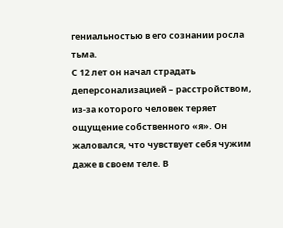гениальностью в его сознании росла тьма.
С 12 лет он начал страдать деперсонализацией – расстройством, из-за которого человек теряет ощущение собственного «я». Он жаловался, что чувствует себя чужим даже в своем теле. В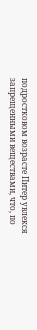подростковом возрасте Питер увлекся запрещенными веществами, что, по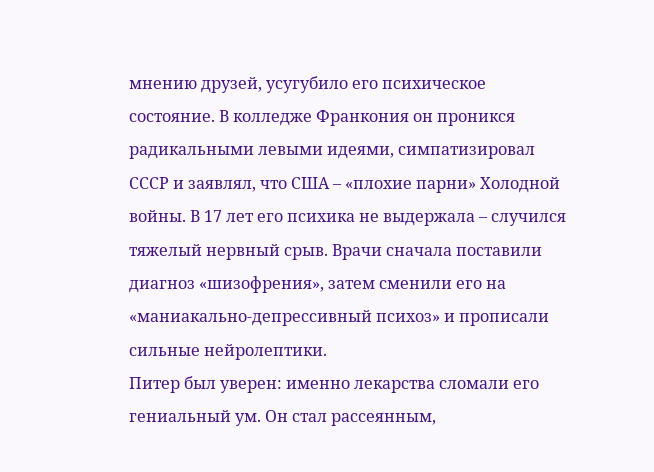мнению друзей, усугубило его психическое состояние. В колледже Франкония он проникся радикальными левыми идеями, симпатизировал СССР и заявлял, что США – «плохие парни» Холодной войны. В 17 лет его психика не выдержала – случился тяжелый нервный срыв. Врачи сначала поставили диагноз «шизофрения», затем сменили его на «маниакально-депрессивный психоз» и прописали сильные нейролептики.
Питер был уверен: именно лекарства сломали его гениальный ум. Он стал рассеянным,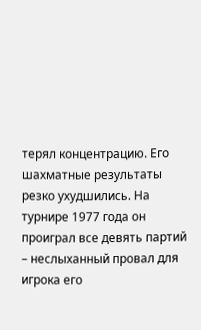терял концентрацию. Его шахматные результаты резко ухудшились. На турнире 1977 года он проиграл все девять партий – неслыханный провал для игрока его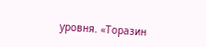уровня. «Торазин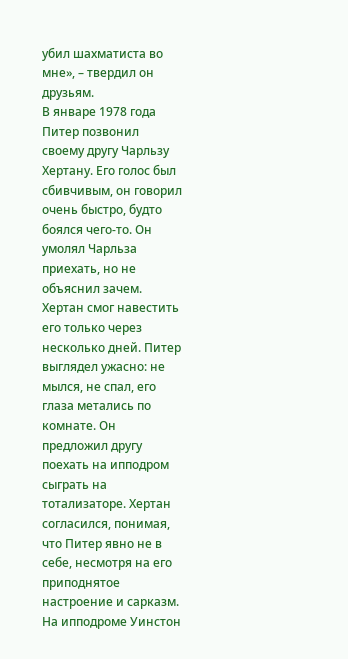убил шахматиста во мне», – твердил он друзьям.
В январе 1978 года Питер позвонил своему другу Чарльзу Хертану. Его голос был сбивчивым, он говорил очень быстро, будто боялся чего-то. Он умолял Чарльза приехать, но не объяснил зачем.
Хертан смог навестить его только через несколько дней. Питер выглядел ужасно: не мылся, не спал, его глаза метались по комнате. Он предложил другу поехать на ипподром сыграть на тотализаторе. Хертан согласился, понимая, что Питер явно не в себе, несмотря на его приподнятое настроение и сарказм.
На ипподроме Уинстон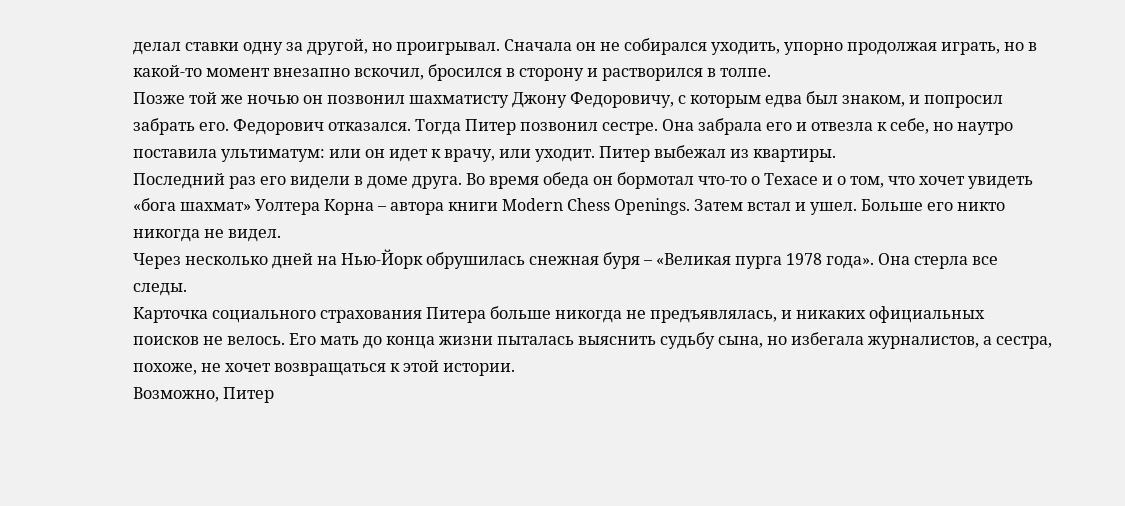делал ставки одну за другой, но проигрывал. Сначала он не собирался уходить, упорно продолжая играть, но в какой-то момент внезапно вскочил, бросился в сторону и растворился в толпе.
Позже той же ночью он позвонил шахматисту Джону Федоровичу, с которым едва был знаком, и попросил забрать его. Федорович отказался. Тогда Питер позвонил сестре. Она забрала его и отвезла к себе, но наутро поставила ультиматум: или он идет к врачу, или уходит. Питер выбежал из квартиры.
Последний раз его видели в доме друга. Во время обеда он бормотал что-то о Техасе и о том, что хочет увидеть «бога шахмат» Уолтера Корна – автора книги Modern Chess Openings. Затем встал и ушел. Больше его никто никогда не видел.
Через несколько дней на Нью-Йорк обрушилась снежная буря – «Великая пурга 1978 года». Она стерла все следы.
Карточка социального страхования Питера больше никогда не предъявлялась, и никаких официальных поисков не велось. Его мать до конца жизни пыталась выяснить судьбу сына, но избегала журналистов, а сестра, похоже, не хочет возвращаться к этой истории.
Возможно, Питер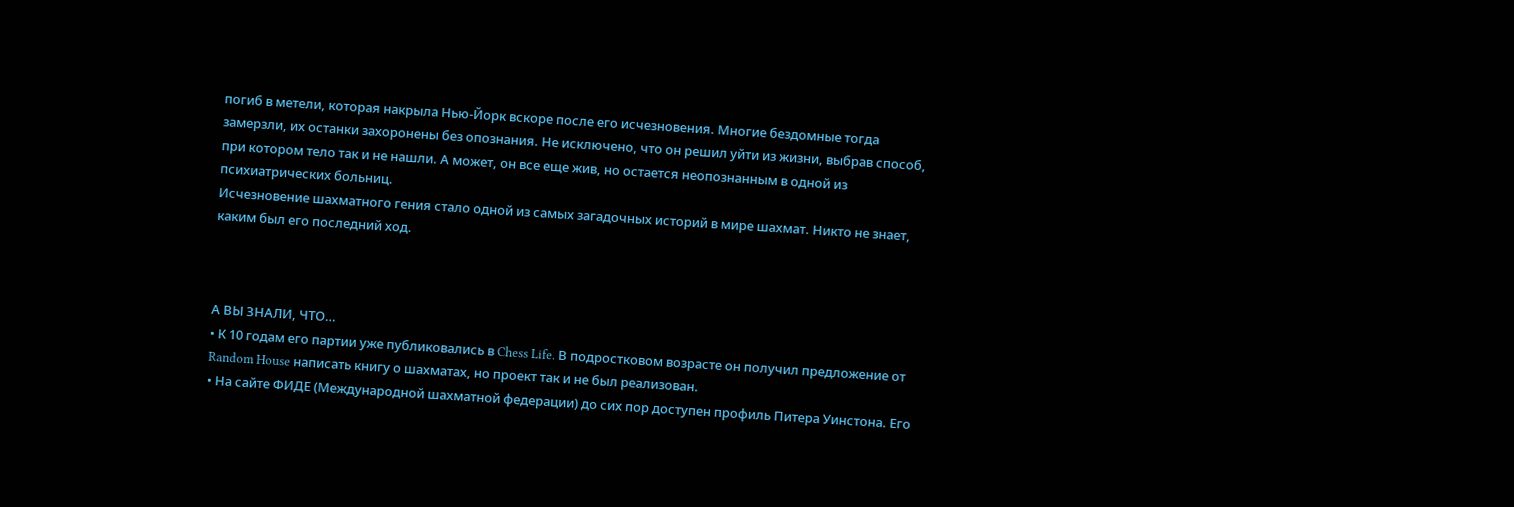погиб в метели, которая накрыла Нью-Йорк вскоре после его исчезновения. Многие бездомные тогда замерзли, их останки захоронены без опознания. Не исключено, что он решил уйти из жизни, выбрав способ, при котором тело так и не нашли. А может, он все еще жив, но остается неопознанным в одной из психиатрических больниц.
Исчезновение шахматного гения стало одной из самых загадочных историй в мире шахмат. Никто не знает, каким был его последний ход.



А ВЫ ЗНАЛИ, ЧТО…
• К 10 годам его партии уже публиковались в Chess Life. В подростковом возрасте он получил предложение от Random House написать книгу о шахматах, но проект так и не был реализован.
• На сайте ФИДЕ (Международной шахматной федерации) до сих пор доступен профиль Питера Уинстона. Его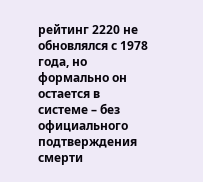рейтинг 2220 не обновлялся с 1978 года, но формально он остается в системе – без официального подтверждения смерти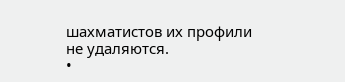шахматистов их профили не удаляются.
•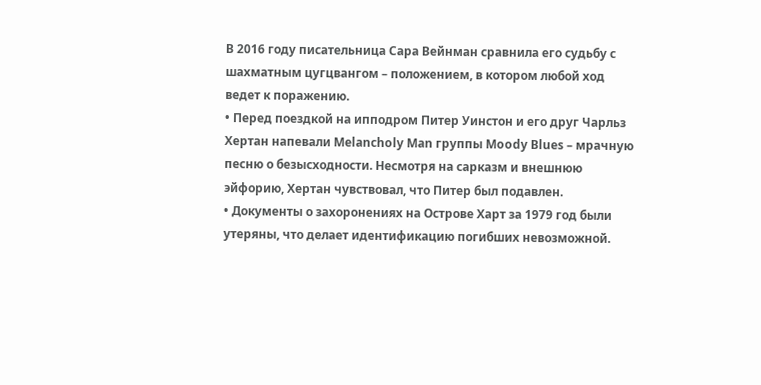В 2016 году писательница Сара Вейнман сравнила его судьбу с шахматным цугцвангом – положением, в котором любой ход ведет к поражению.
• Перед поездкой на ипподром Питер Уинстон и его друг Чарльз Хертан напевали Melancholy Man группы Moody Blues – мрачную песню о безысходности. Несмотря на сарказм и внешнюю эйфорию, Хертан чувствовал, что Питер был подавлен.
• Документы о захоронениях на Острове Харт за 1979 год были утеряны, что делает идентификацию погибших невозможной.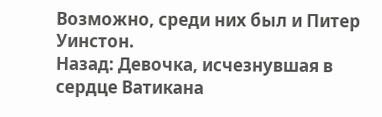Возможно, среди них был и Питер Уинстон.
Назад: Девочка, исчезнувшая в сердце Ватикана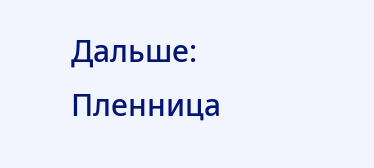Дальше: Пленница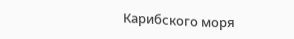Карибского моря